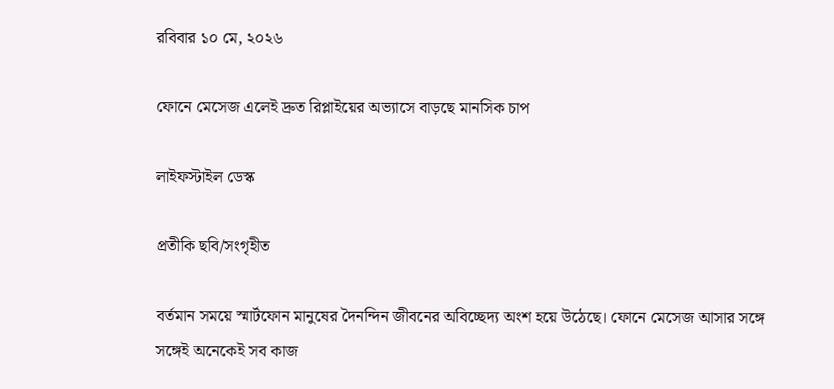রবিবার ১০ মে, ২০২৬

ফোনে মেসেজ এলেই দ্রুত রিপ্লাইয়ের অভ্যাসে বাড়ছে মানসিক চাপ

লাইফস্টাইল ডেস্ক

প্রতীকি ছবি/সংগৃহীত

বর্তমান সময়ে স্মার্টফোন মানুষের দৈনন্দিন জীবনের অবিচ্ছেদ্য অংশ হয়ে উঠেছে। ফোনে মেসেজ আসার সঙ্গে সঙ্গেই অনেকেই সব কাজ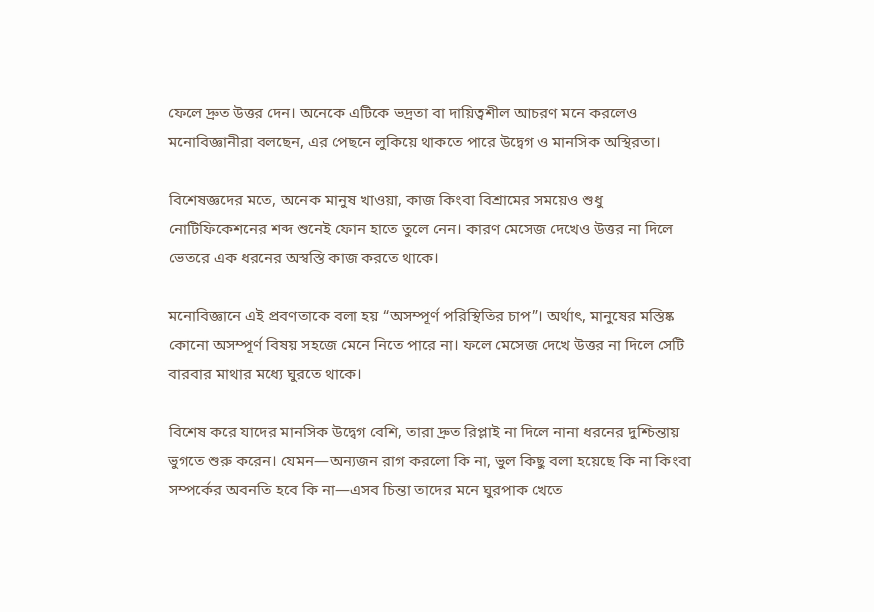ফেলে দ্রুত উত্তর দেন। অনেকে এটিকে ভদ্রতা বা দায়িত্বশীল আচরণ মনে করলেও মনোবিজ্ঞানীরা বলছেন, এর পেছনে লুকিয়ে থাকতে পারে উদ্বেগ ও মানসিক অস্থিরতা।

বিশেষজ্ঞদের মতে, অনেক মানুষ খাওয়া, কাজ কিংবা বিশ্রামের সময়েও শুধু নোটিফিকেশনের শব্দ শুনেই ফোন হাতে তুলে নেন। কারণ মেসেজ দেখেও উত্তর না দিলে ভেতরে এক ধরনের অস্বস্তি কাজ করতে থাকে।

মনোবিজ্ঞানে এই প্রবণতাকে বলা হয় “অসম্পূর্ণ পরিস্থিতির চাপ”। অর্থাৎ, মানুষের মস্তিষ্ক কোনো অসম্পূর্ণ বিষয় সহজে মেনে নিতে পারে না। ফলে মেসেজ দেখে উত্তর না দিলে সেটি বারবার মাথার মধ্যে ঘুরতে থাকে।

বিশেষ করে যাদের মানসিক উদ্বেগ বেশি, তারা দ্রুত রিপ্লাই না দিলে নানা ধরনের দুশ্চিন্তায় ভুগতে শুরু করেন। যেমন—অন্যজন রাগ করলো কি না, ভুল কিছু বলা হয়েছে কি না কিংবা সম্পর্কের অবনতি হবে কি না—এসব চিন্তা তাদের মনে ঘুরপাক খেতে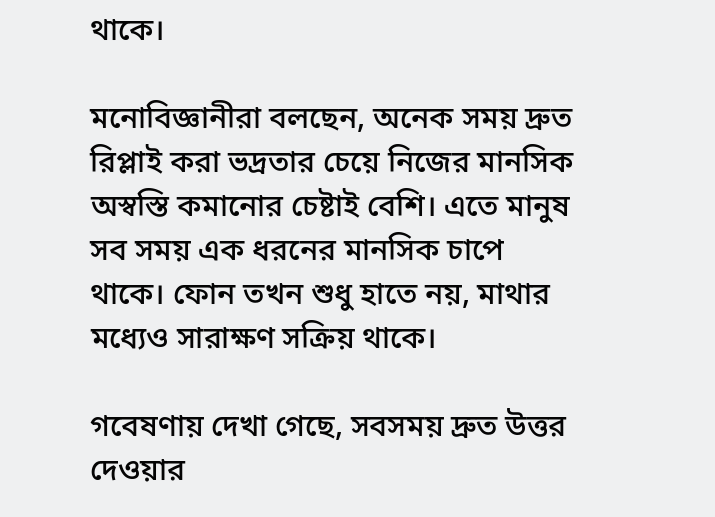থাকে।

মনোবিজ্ঞানীরা বলছেন, অনেক সময় দ্রুত রিপ্লাই করা ভদ্রতার চেয়ে নিজের মানসিক অস্বস্তি কমানোর চেষ্টাই বেশি। এতে মানুষ সব সময় এক ধরনের মানসিক চাপে থাকে। ফোন তখন শুধু হাতে নয়, মাথার মধ্যেও সারাক্ষণ সক্রিয় থাকে।

গবেষণায় দেখা গেছে, সবসময় দ্রুত উত্তর দেওয়ার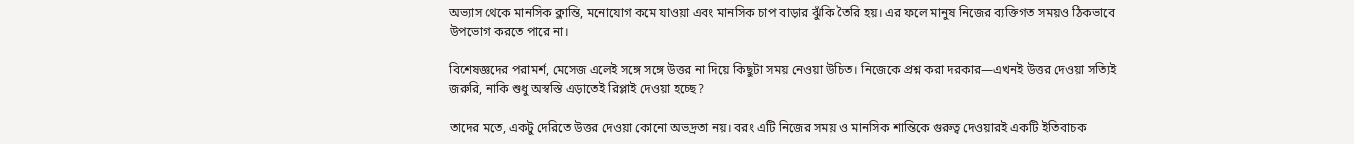অভ্যাস থেকে মানসিক ক্লান্তি, মনোযোগ কমে যাওয়া এবং মানসিক চাপ বাড়ার ঝুঁকি তৈরি হয়। এর ফলে মানুষ নিজের ব্যক্তিগত সময়ও ঠিকভাবে উপভোগ করতে পারে না।

বিশেষজ্ঞদের পরামর্শ, মেসেজ এলেই সঙ্গে সঙ্গে উত্তর না দিয়ে কিছুটা সময় নেওয়া উচিত। নিজেকে প্রশ্ন করা দরকার—এখনই উত্তর দেওয়া সত্যিই জরুরি, নাকি শুধু অস্বস্তি এড়াতেই রিপ্লাই দেওয়া হচ্ছে?

তাদের মতে, একটু দেরিতে উত্তর দেওয়া কোনো অভদ্রতা নয়। বরং এটি নিজের সময় ও মানসিক শান্তিকে গুরুত্ব দেওয়ারই একটি ইতিবাচক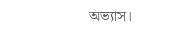অভ্যাস।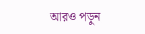আরও পড়ুন